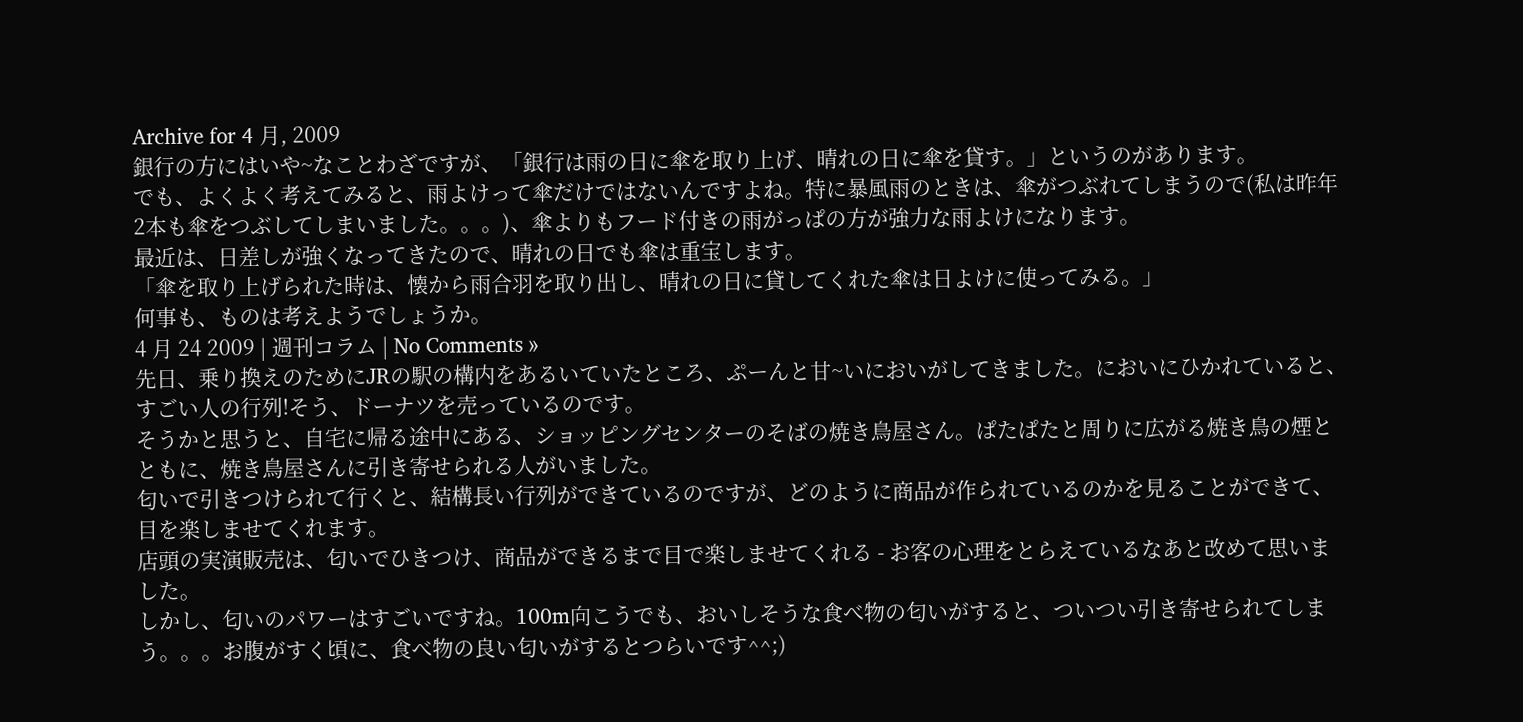Archive for 4 月, 2009
銀行の方にはいや~なことわざですが、「銀行は雨の日に傘を取り上げ、晴れの日に傘を貸す。」というのがあります。
でも、よくよく考えてみると、雨よけって傘だけではないんですよね。特に暴風雨のときは、傘がつぶれてしまうので(私は昨年2本も傘をつぶしてしまいました。。。)、傘よりもフード付きの雨がっぱの方が強力な雨よけになります。
最近は、日差しが強くなってきたので、晴れの日でも傘は重宝します。
「傘を取り上げられた時は、懐から雨合羽を取り出し、晴れの日に貸してくれた傘は日よけに使ってみる。」
何事も、ものは考えようでしょうか。
4 月 24 2009 | 週刊コラム | No Comments »
先日、乗り換えのためにJRの駅の構内をあるいていたところ、ぷーんと甘~いにおいがしてきました。においにひかれていると、すごい人の行列!そう、ドーナツを売っているのです。
そうかと思うと、自宅に帰る途中にある、ショッピングセンターのそばの焼き鳥屋さん。ぱたぱたと周りに広がる焼き鳥の煙とともに、焼き鳥屋さんに引き寄せられる人がいました。
匂いで引きつけられて行くと、結構長い行列ができているのですが、どのように商品が作られているのかを見ることができて、目を楽しませてくれます。
店頭の実演販売は、匂いでひきつけ、商品ができるまで目で楽しませてくれる - お客の心理をとらえているなあと改めて思いました。
しかし、匂いのパワーはすごいですね。100m向こうでも、おいしそうな食べ物の匂いがすると、ついつい引き寄せられてしまう。。。お腹がすく頃に、食べ物の良い匂いがするとつらいです^^;)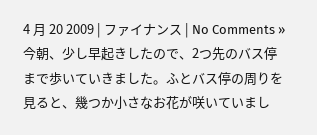4 月 20 2009 | ファイナンス | No Comments »
今朝、少し早起きしたので、2つ先のバス停まで歩いていきました。ふとバス停の周りを見ると、幾つか小さなお花が咲いていまし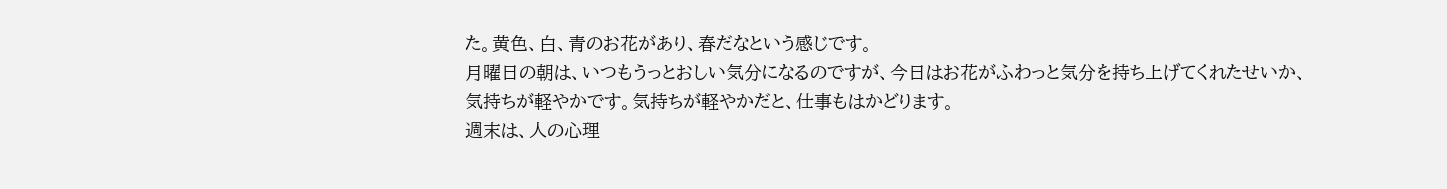た。黄色、白、青のお花があり、春だなという感じです。
月曜日の朝は、いつもうっとおしい気分になるのですが、今日はお花がふわっと気分を持ち上げてくれたせいか、気持ちが軽やかです。気持ちが軽やかだと、仕事もはかどります。
週末は、人の心理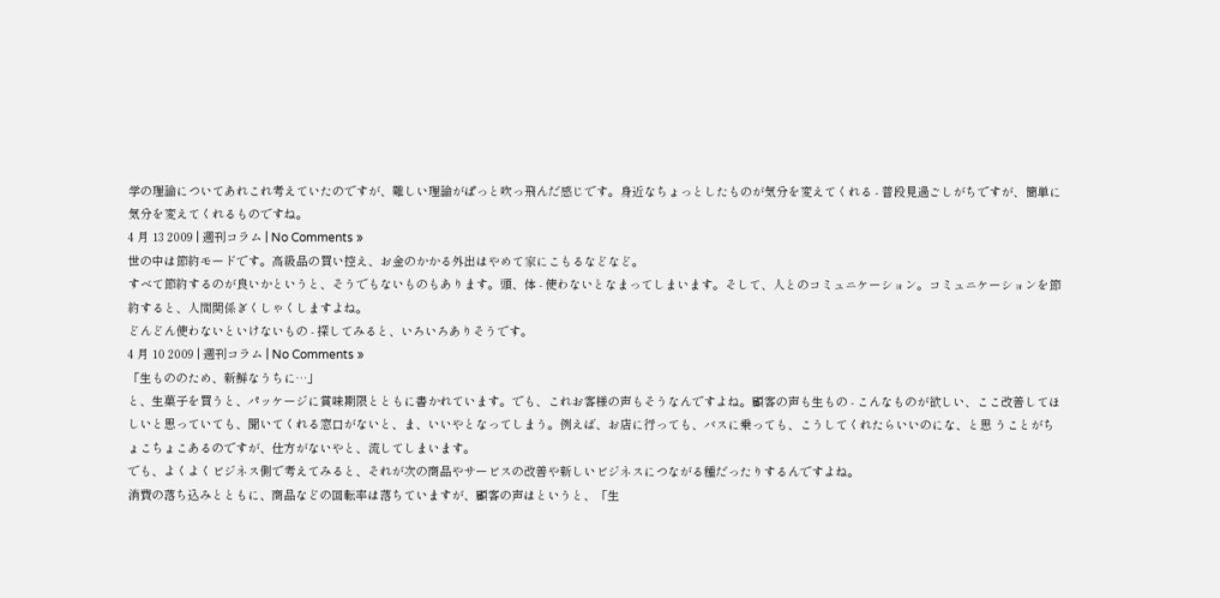学の理論についてあれこれ考えていたのですが、難しい理論がぱっと吹っ飛んだ感じです。身近なちょっとしたものが気分を変えてくれる - 普段見過ごしがちですが、簡単に気分を変えてくれるものですね。
4 月 13 2009 | 週刊コラム | No Comments »
世の中は節約モードです。高級品の買い控え、お金のかかる外出はやめて家にこもるなどなど。
すべて節約するのが良いかというと、そうでもないものもあります。頭、体 - 使わないとなまってしまいます。そして、人とのコミュニケーション。コミュニケーションを節約すると、人間関係ぎくしゃくしますよね。
どんどん使わないといけないもの - 探してみると、いろいろありそうです。
4 月 10 2009 | 週刊コラム | No Comments »
「生もののため、新鮮なうちに…」
と、生菓子を買うと、パッケージに賞味期限とともに書かれています。でも、これお客様の声もそうなんですよね。顧客の声も生もの - こんなものが欲しい、ここ改善してほ しいと思っていても、聞いてくれる窓口がないと、ま、いいやとなってしまう。例えば、お店に行っても、バスに乗っても、こうしてくれたらいいのにな、と思 うことがちょこちょこあるのですが、仕方がないやと、流してしまいます。
でも、よくよくビジネス側で考えてみると、それが次の商品やサービスの改善や新しいビジネスにつながる種だったりするんですよね。
消費の落ち込みとともに、商品などの回転率は落ちていますが、顧客の声はというと、「生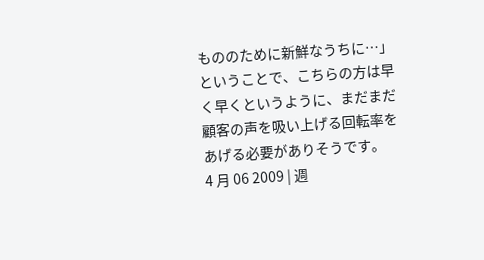もののために新鮮なうちに…」ということで、こちらの方は早く早くというように、まだまだ顧客の声を吸い上げる回転率をあげる必要がありそうです。
4 月 06 2009 | 週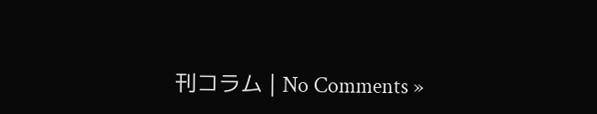刊コラム | No Comments »